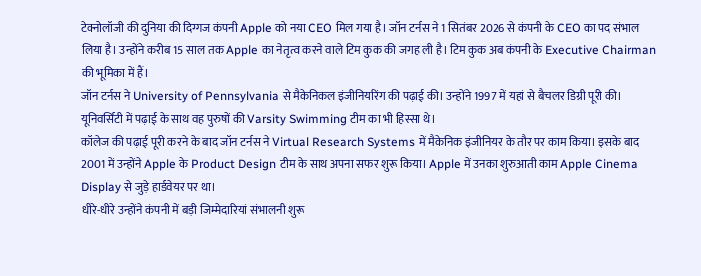टेक्नोलॉजी की दुनिया की दिग्गज कंपनी Apple को नया CEO मिल गया है। जॉन टर्नस ने 1 सितंबर 2026 से कंपनी के CEO का पद संभाल लिया है। उन्होंने करीब 15 साल तक Apple का नेतृत्व करने वाले टिम कुक की जगह ली है। टिम कुक अब कंपनी के Executive Chairman की भूमिका में हैं।
जॉन टर्नस ने University of Pennsylvania से मैकेनिकल इंजीनियरिंग की पढ़ाई की। उन्होंने 1997 में यहां से बैचलर डिग्री पूरी की। यूनिवर्सिटी में पढ़ाई के साथ वह पुरुषों की Varsity Swimming टीम का भी हिस्सा थे।
कॉलेज की पढ़ाई पूरी करने के बाद जॉन टर्नस ने Virtual Research Systems में मैकेनिक इंजीनियर के तौर पर काम किया। इसके बाद 2001 में उन्होंने Apple के Product Design टीम के साथ अपना सफर शुरू किया। Apple में उनका शुरुआती काम Apple Cinema Display से जुड़े हार्डवेयर पर था।
धीरे-धीरे उन्होंने कंपनी में बड़ी जिम्मेदारियां संभालनी शुरू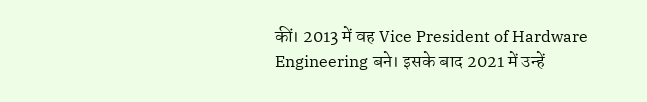कीं। 2013 में वह Vice President of Hardware Engineering बने। इसके बाद 2021 में उन्हें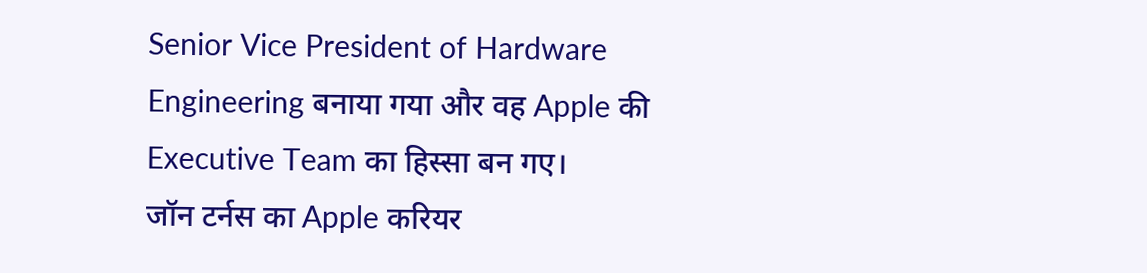Senior Vice President of Hardware Engineering बनाया गया और वह Apple की Executive Team का हिस्सा बन गए।
जॉन टर्नस का Apple करियर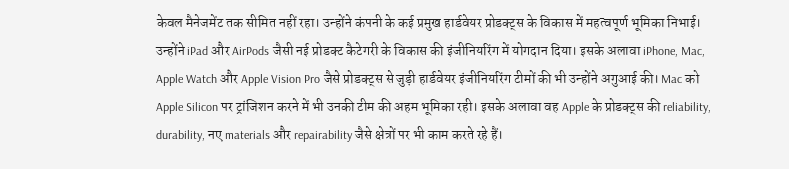केवल मैनेजमेंट तक सीमित नहीं रहा। उन्होंने कंपनी के कई प्रमुख हार्डवेयर प्रोडक्ट्स के विकास में महत्वपूर्ण भूमिका निभाई। उन्होंने iPad और AirPods जैसी नई प्रोडक्ट कैटेगरी के विकास की इंजीनियरिंग में योगदान दिया। इसके अलावा iPhone, Mac, Apple Watch और Apple Vision Pro जैसे प्रोडक्ट्स से जुड़ी हार्डवेयर इंजीनियरिंग टीमों की भी उन्होंने अगुआई की। Mac को Apple Silicon पर ट्रांजिशन करने में भी उनकी टीम की अहम भूमिका रही। इसके अलावा वह Apple के प्रोडक्ट्स की reliability, durability, नए materials और repairability जैसे क्षेत्रों पर भी काम करते रहे हैं।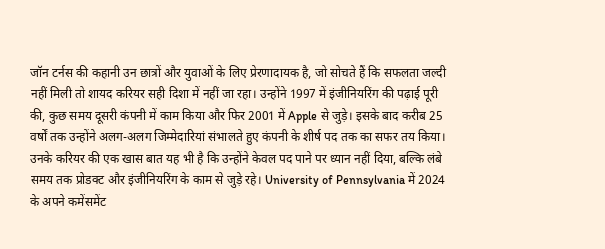जॉन टर्नस की कहानी उन छात्रों और युवाओं के लिए प्रेरणादायक है, जो सोचते हैं कि सफलता जल्दी नहीं मिली तो शायद करियर सही दिशा में नहीं जा रहा। उन्होंने 1997 में इंजीनियरिंग की पढ़ाई पूरी की, कुछ समय दूसरी कंपनी में काम किया और फिर 2001 में Apple से जुड़े। इसके बाद करीब 25 वर्षों तक उन्होंने अलग-अलग जिम्मेदारियां संभालते हुए कंपनी के शीर्ष पद तक का सफर तय किया।
उनके करियर की एक खास बात यह भी है कि उन्होंने केवल पद पाने पर ध्यान नहीं दिया, बल्कि लंबे समय तक प्रोडक्ट और इंजीनियरिंग के काम से जुड़े रहे। University of Pennsylvania में 2024 के अपने कमेंसमेंट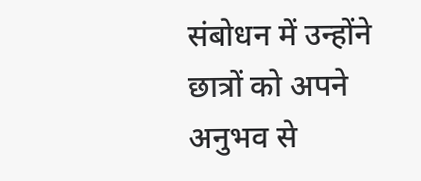संबोधन में उन्होंने छात्रों को अपने अनुभव से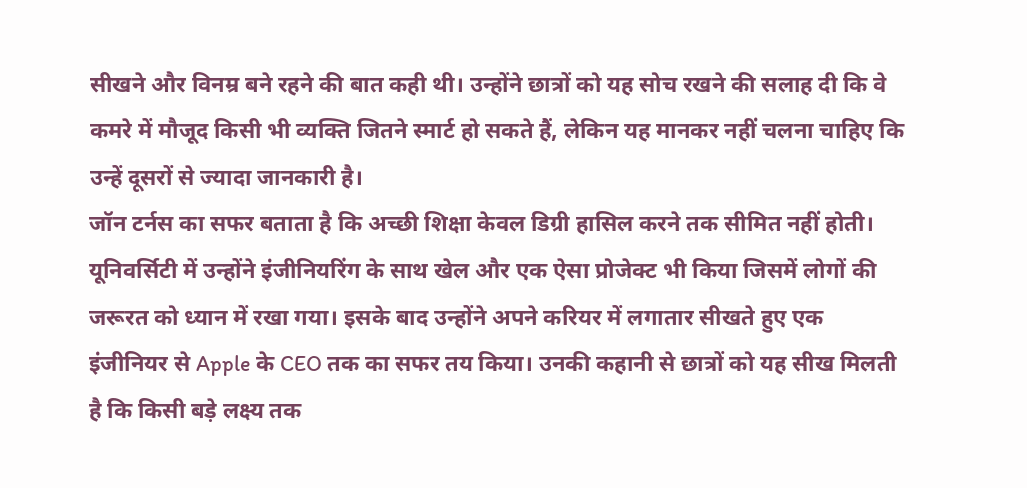सीखने और विनम्र बने रहने की बात कही थी। उन्होंने छात्रों को यह सोच रखने की सलाह दी कि वे कमरे में मौजूद किसी भी व्यक्ति जितने स्मार्ट हो सकते हैं, लेकिन यह मानकर नहीं चलना चाहिए कि उन्हें दूसरों से ज्यादा जानकारी है।
जॉन टर्नस का सफर बताता है कि अच्छी शिक्षा केवल डिग्री हासिल करने तक सीमित नहीं होती। यूनिवर्सिटी में उन्होंने इंजीनियरिंग के साथ खेल और एक ऐसा प्रोजेक्ट भी किया जिसमें लोगों की जरूरत को ध्यान में रखा गया। इसके बाद उन्होंने अपने करियर में लगातार सीखते हुए एक इंजीनियर से Apple के CEO तक का सफर तय किया। उनकी कहानी से छात्रों को यह सीख मिलती है कि किसी बड़े लक्ष्य तक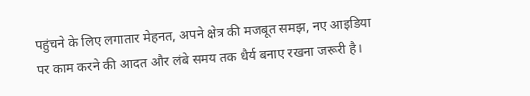पहुंचने के लिए लगातार मेहनत, अपने क्षेत्र की मजबूत समझ, नए आइडिया पर काम करने की आदत और लंबे समय तक धैर्य बनाए रखना जरूरी है।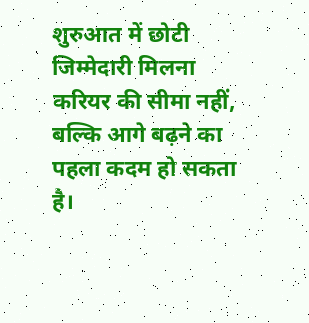शुरुआत में छोटी जिम्मेदारी मिलना करियर की सीमा नहीं, बल्कि आगे बढ़ने का पहला कदम हो सकता है।